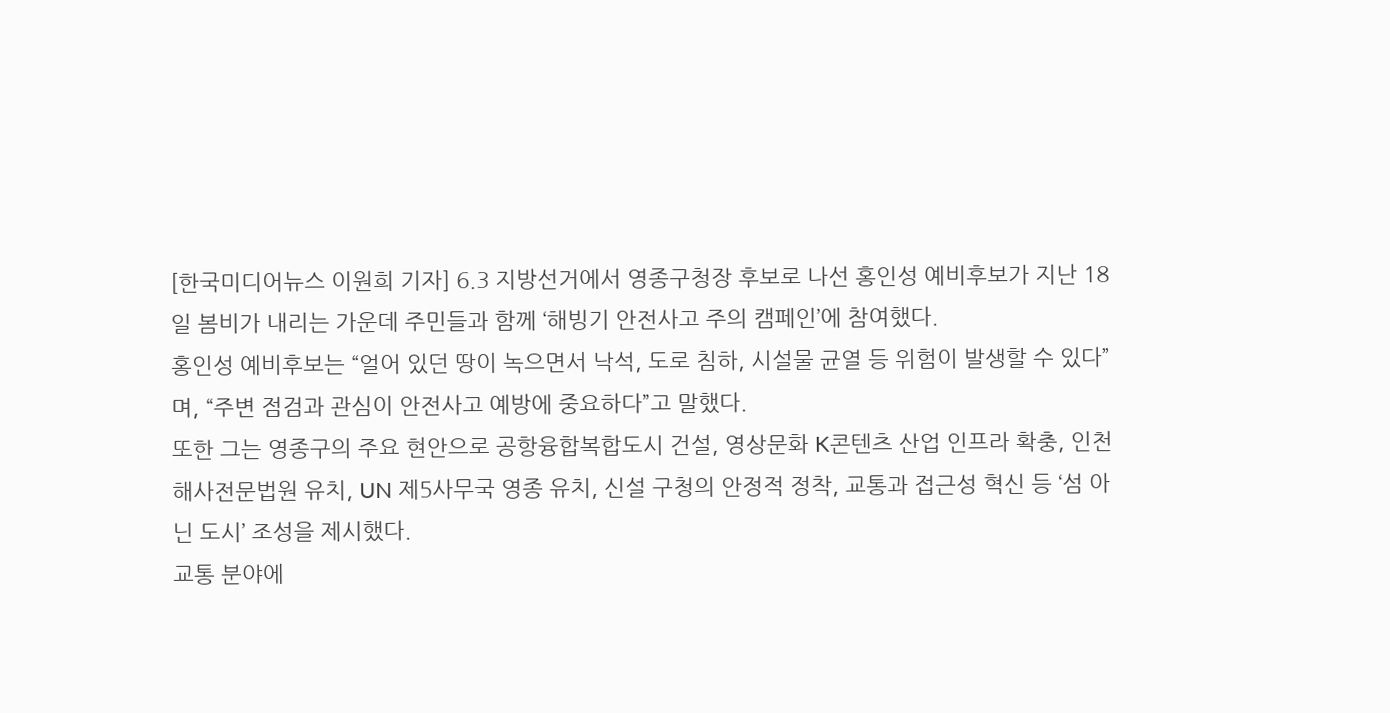[한국미디어뉴스 이원희 기자] 6.3 지방선거에서 영종구청장 후보로 나선 홍인성 예비후보가 지난 18일 봄비가 내리는 가운데 주민들과 함께 ‘해빙기 안전사고 주의 캠페인’에 참여했다.
홍인성 예비후보는 “얼어 있던 땅이 녹으면서 낙석, 도로 침하, 시설물 균열 등 위험이 발생할 수 있다”며, “주변 점검과 관심이 안전사고 예방에 중요하다”고 말했다.
또한 그는 영종구의 주요 현안으로 공항융합복합도시 건설, 영상문화 K콘텐츠 산업 인프라 확충, 인천해사전문법원 유치, UN 제5사무국 영종 유치, 신설 구청의 안정적 정착, 교통과 접근성 혁신 등 ‘섬 아닌 도시’ 조성을 제시했다.
교통 분야에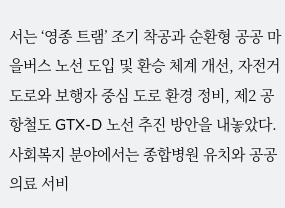서는 ‘영종 트램’ 조기 착공과 순환형 공공 마을버스 노선 도입 및 환승 체계 개선, 자전거도로와 보행자 중심 도로 환경 정비, 제2 공항철도 GTX-D 노선 추진 방안을 내놓았다.
사회복지 분야에서는 종합병원 유치와 공공의료 서비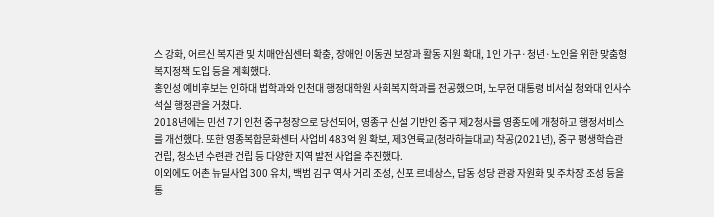스 강화, 어르신 복지관 및 치매안심센터 확충, 장애인 이동권 보장과 활동 지원 확대, 1인 가구·청년·노인을 위한 맞춤형 복지정책 도입 등을 계획했다.
홍인성 예비후보는 인하대 법학과와 인천대 행정대학원 사회복지학과를 전공했으며, 노무현 대통령 비서실 청와대 인사수석실 행정관을 거쳤다.
2018년에는 민선 7기 인천 중구청장으로 당선되어, 영종구 신설 기반인 중구 제2청사를 영종도에 개청하고 행정서비스를 개선했다. 또한 영종복합문화센터 사업비 483억 원 확보, 제3연륙교(청라하늘대교) 착공(2021년), 중구 평생학습관 건립, 청소년 수련관 건립 등 다양한 지역 발전 사업을 추진했다.
이외에도 어촌 뉴딜사업 300 유치, 백범 김구 역사 거리 조성, 신포 르네상스, 답동 성당 관광 자원화 및 주차장 조성 등을 통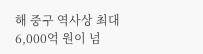해 중구 역사상 최대 6,000억 원이 넘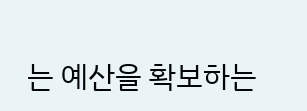는 예산을 확보하는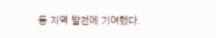등 지역 발전에 기여했다.